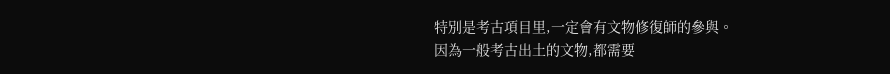特別是考古項目里,一定會有文物修復師的參與。
因為一般考古出土的文物,都需要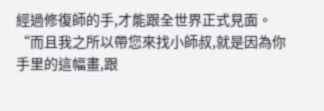經過修復師的手,才能跟全世界正式見面。
“而且我之所以帶您來找小師叔,就是因為你手里的這幅畫,跟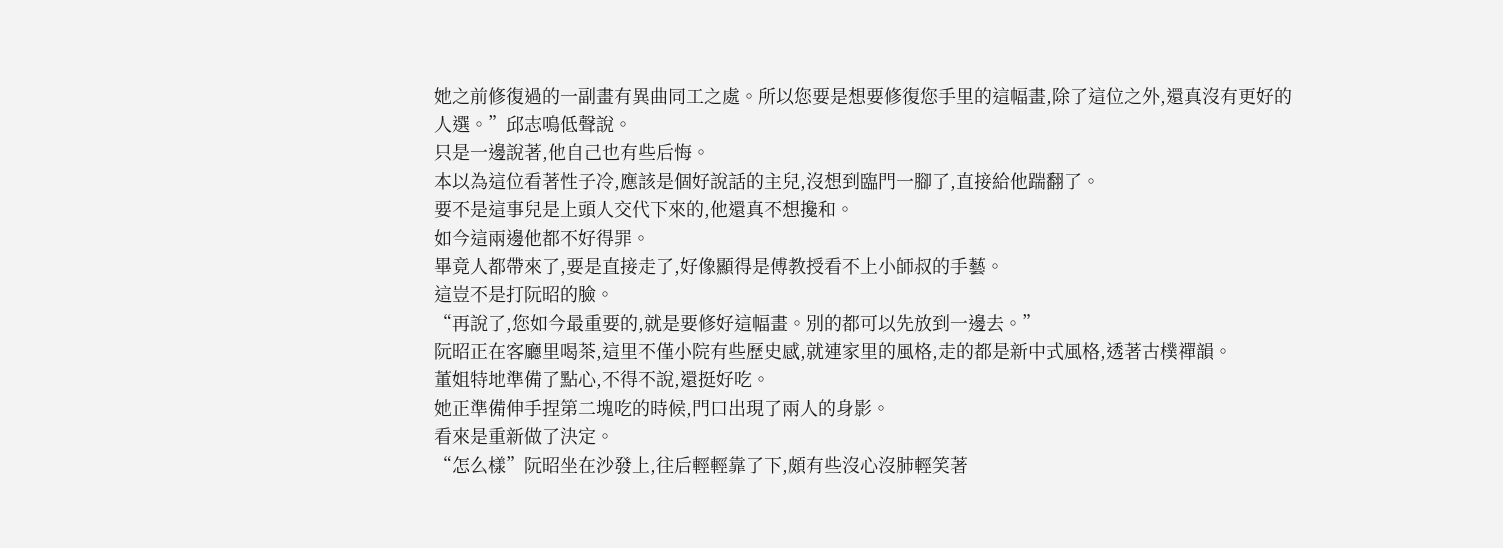她之前修復過的一副畫有異曲同工之處。所以您要是想要修復您手里的這幅畫,除了這位之外,還真沒有更好的人選。”邱志鳴低聲說。
只是一邊說著,他自己也有些后悔。
本以為這位看著性子冷,應該是個好說話的主兒,沒想到臨門一腳了,直接給他踹翻了。
要不是這事兒是上頭人交代下來的,他還真不想攙和。
如今這兩邊他都不好得罪。
畢竟人都帶來了,要是直接走了,好像顯得是傅教授看不上小師叔的手藝。
這豈不是打阮昭的臉。
“再說了,您如今最重要的,就是要修好這幅畫。別的都可以先放到一邊去。”
阮昭正在客廳里喝茶,這里不僅小院有些歷史感,就連家里的風格,走的都是新中式風格,透著古樸禪韻。
董姐特地準備了點心,不得不說,還挺好吃。
她正準備伸手捏第二塊吃的時候,門口出現了兩人的身影。
看來是重新做了決定。
“怎么樣”阮昭坐在沙發上,往后輕輕靠了下,頗有些沒心沒肺輕笑著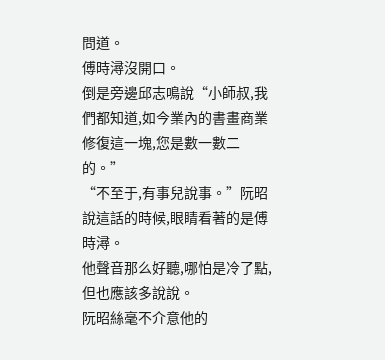問道。
傅時潯沒開口。
倒是旁邊邱志鳴說“小師叔,我們都知道,如今業內的書畫商業修復這一塊,您是數一數二的。”
“不至于,有事兒說事。”阮昭說這話的時候,眼睛看著的是傅時潯。
他聲音那么好聽,哪怕是冷了點,但也應該多說說。
阮昭絲毫不介意他的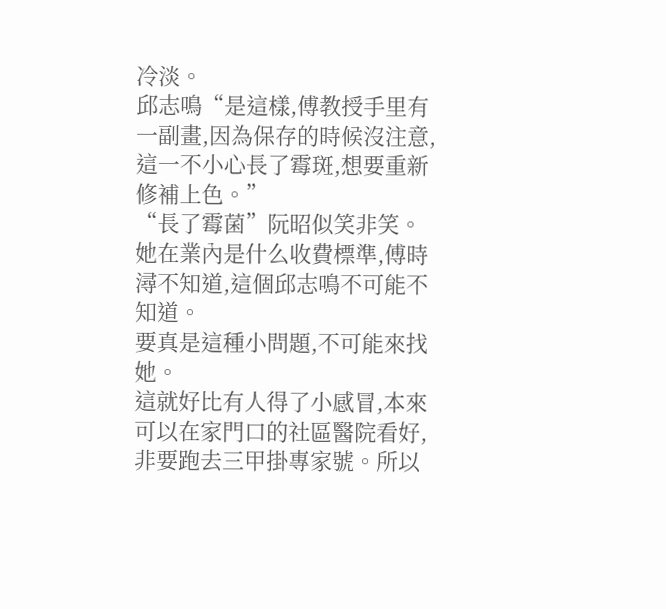冷淡。
邱志鳴“是這樣,傅教授手里有一副畫,因為保存的時候沒注意,這一不小心長了霉斑,想要重新修補上色。”
“長了霉菌”阮昭似笑非笑。
她在業內是什么收費標準,傅時潯不知道,這個邱志鳴不可能不知道。
要真是這種小問題,不可能來找她。
這就好比有人得了小感冒,本來可以在家門口的社區醫院看好,非要跑去三甲掛專家號。所以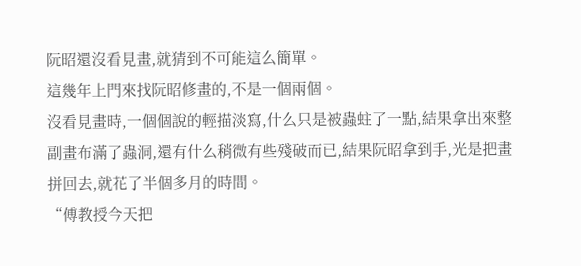阮昭還沒看見畫,就猜到不可能這么簡單。
這幾年上門來找阮昭修畫的,不是一個兩個。
沒看見畫時,一個個說的輕描淡寫,什么只是被蟲蛀了一點,結果拿出來整副畫布滿了蟲洞,還有什么稍微有些殘破而已,結果阮昭拿到手,光是把畫拼回去,就花了半個多月的時間。
“傅教授今天把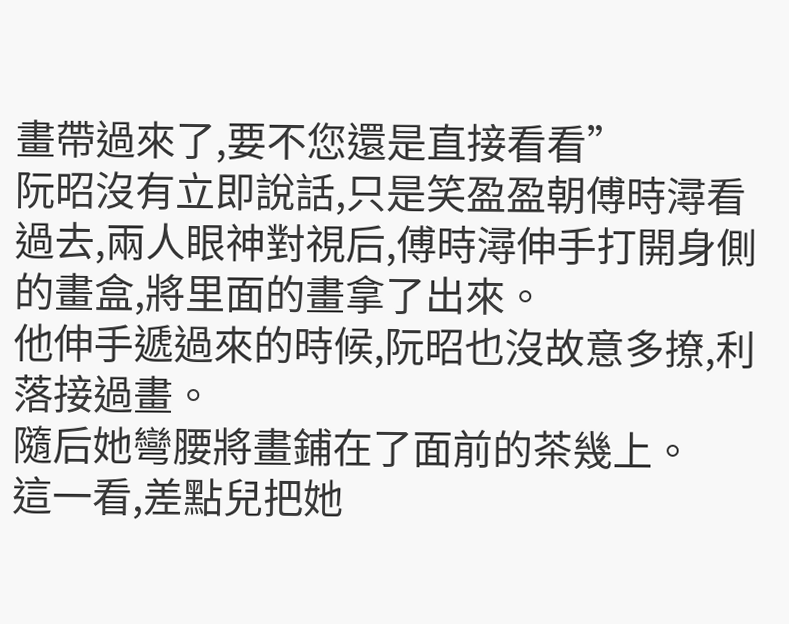畫帶過來了,要不您還是直接看看”
阮昭沒有立即說話,只是笑盈盈朝傅時潯看過去,兩人眼神對視后,傅時潯伸手打開身側的畫盒,將里面的畫拿了出來。
他伸手遞過來的時候,阮昭也沒故意多撩,利落接過畫。
隨后她彎腰將畫鋪在了面前的茶幾上。
這一看,差點兒把她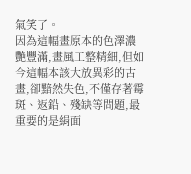氣笑了。
因為這幅畫原本的色澤濃艷豐滿,畫風工整精細,但如今這幅本該大放異彩的古畫,卻黯然失色,不僅存著霉斑、返鉛、殘缺等問題,最重要的是絹面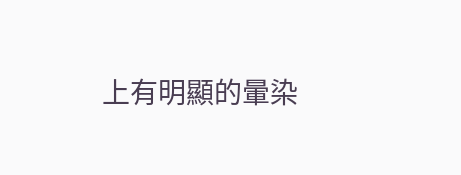上有明顯的暈染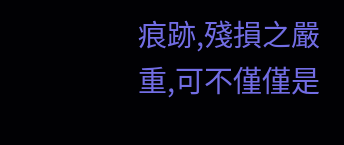痕跡,殘損之嚴重,可不僅僅是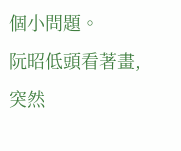個小問題。
阮昭低頭看著畫,突然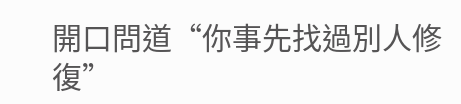開口問道“你事先找過別人修復”